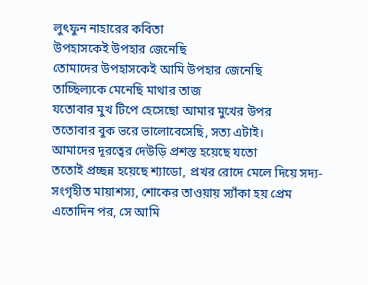লুৎফুন নাহারের কবিতা
উপহাসকেই উপহার জেনেছি
তোমাদের উপহাসকেই আমি উপহার জেনেছি
তাচ্ছিল্যকে মেনেছি মাথার তাজ
যতোবার মুখ টিপে হেসেছো আমার মুখের উপর
ততোবার বুক ভরে ভালোবেসেছি, সত্য এটাই।
আমাদের দূরত্বের দেউড়ি প্রশস্ত হয়েছে যতো
ততোই প্রচ্ছন্ন হয়েছে শ্যাডো, প্রখর রোদে মেলে দিয়ে সদ্য-
সংগৃহীত মায়াশস্য, শোকের তাওয়ায় স্যাঁকা হয় প্রেম
এতোদিন পর, সে আমি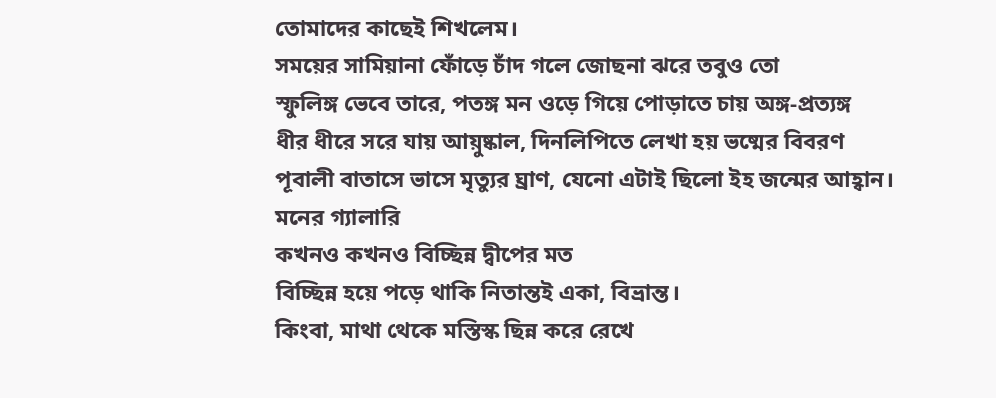তোমাদের কাছেই শিখলেম।
সময়ের সামিয়ানা ফোঁড়ে চাঁদ গলে জোছনা ঝরে তবুও তো
স্ফুলিঙ্গ ভেবে তারে, পতঙ্গ মন ওড়ে গিয়ে পোড়াতে চায় অঙ্গ-প্রত্যঙ্গ
ধীর ধীরে সরে যায় আয়ুষ্কাল, দিনলিপিতে লেখা হয় ভষ্মের বিবরণ
পূবালী বাতাসে ভাসে মৃত্যুর ঘ্রাণ, যেনো এটাই ছিলো ইহ জন্মের আহ্বান।
মনের গ্যালারি
কখনও কখনও বিচ্ছিন্ন দ্বীপের মত
বিচ্ছিন্ন হয়ে পড়ে থাকি নিতান্তই একা, বিভ্রান্ত।
কিংবা, মাথা থেকে মস্তিস্ক ছিন্ন করে রেখে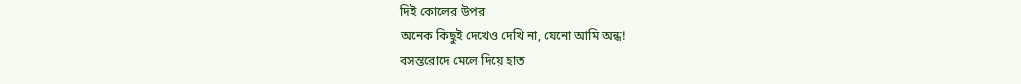দিই কোলের উপর
অনেক কিছুই দেখেও দেখি না, যেনো আমি অন্ধ!
বসন্তরোদে মেলে দিয়ে হাত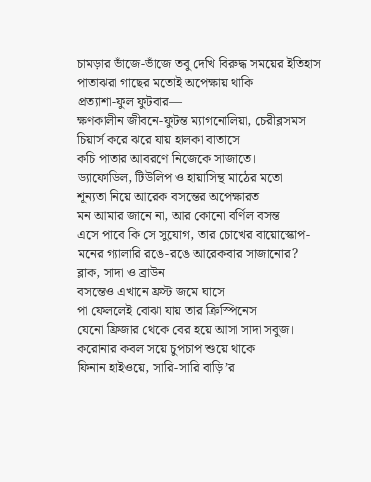চামড়ার ভাঁজে-ভাঁজে তবু দেখি বিরুদ্ধ সময়ের ইতিহাস
পাতাঝরা গাছের মতোই অপেক্ষায় থাকি
প্রত্যাশা-ফুল ফুটবার—
ক্ষণকালীন জীবনে-ফুটন্ত ম্যাগনোলিয়া, চেরীব্লসমস
চিয়ার্স করে ঝরে যায় হালকা বাতাসে
কচি পাতার আবরণে নিজেকে সাজাতে।
ড্যাফোডিল, টিউলিপ ও হায়াসিন্থ মাঠের মতো
শূন্যতা নিয়ে আরেক বসন্তের অপেক্ষারত
মন আমার জানে না, আর কোনো বর্ণিল বসন্ত
এসে পাবে কি সে সুযোগ, তার চোখের বায়োস্কোপ-
মনের গ্যালারি রঙে-রঙে আরেকবার সাজানোর?
ব্লাক, সাদা ও ব্রাউন
বসন্তেও এখানে ফ্রস্ট জমে ঘাসে
পা ফেললেই বোঝা যায় তার ক্রিস্পিনেস
যেনো ফ্রিজার থেকে বের হয়ে আসা সাদা সবুজ।
করোনার কবল সয়ে চুপচাপ শুয়ে থাকে
ফিনান হাইওয়ে, সারি-সারি বাড়ি’র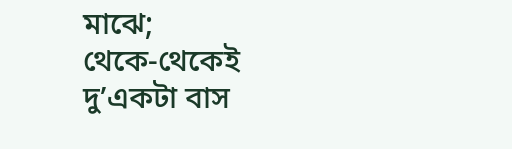মাঝে;
থেকে-থেকেই দু’একটা বাস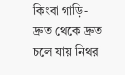কিংবা গাড়ি-
দ্রুত থেকে দ্রুত চলে যায় নিথর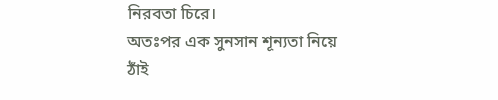নিরবতা চিরে।
অতঃপর এক সুনসান শূন্যতা নিয়ে
ঠাঁই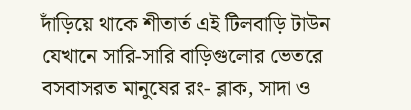দাঁড়িয়ে থাকে শীতার্ত এই টিলবাড়ি টাউন
যেখানে সারি-সারি বাড়িগুলোর ভেতরে
বসবাসরত মানুষের রং- ব্লাক, সাদা ও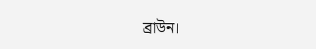ব্রাউন।